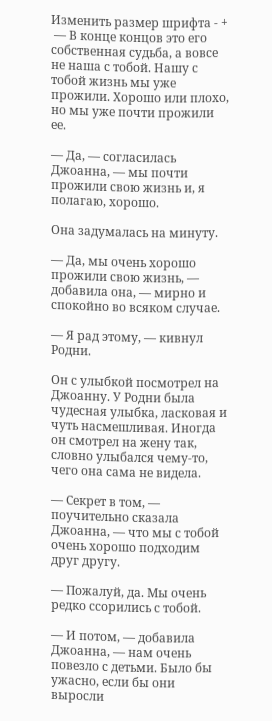Изменить размер шрифта - +
 — В конце концов это его собственная судьба, а вовсе не наша с тобой. Нашу с тобой жизнь мы уже прожили. Хорошо или плохо, но мы уже почти прожили ее.

— Да, — согласилась Джоанна, — мы почти прожили свою жизнь и, я полагаю, хорошо.

Она задумалась на минуту.

— Да, мы очень хорошо прожили свою жизнь, — добавила она, — мирно и спокойно во всяком случае.

— Я рад этому, — кивнул Родни.

Он с улыбкой посмотрел на Джоанну. У Родни была чудесная улыбка, ласковая и чуть насмешливая. Иногда он смотрел на жену так, словно улыбался чему-то, чего она сама не видела.

— Секрет в том, — поучительно сказала Джоанна, — что мы с тобой очень хорошо подходим друг другу.

— Пожалуй, да. Мы очень редко ссорились с тобой.

— И потом, — добавила Джоанна, — нам очень повезло с детьми. Было бы ужасно, если бы они выросли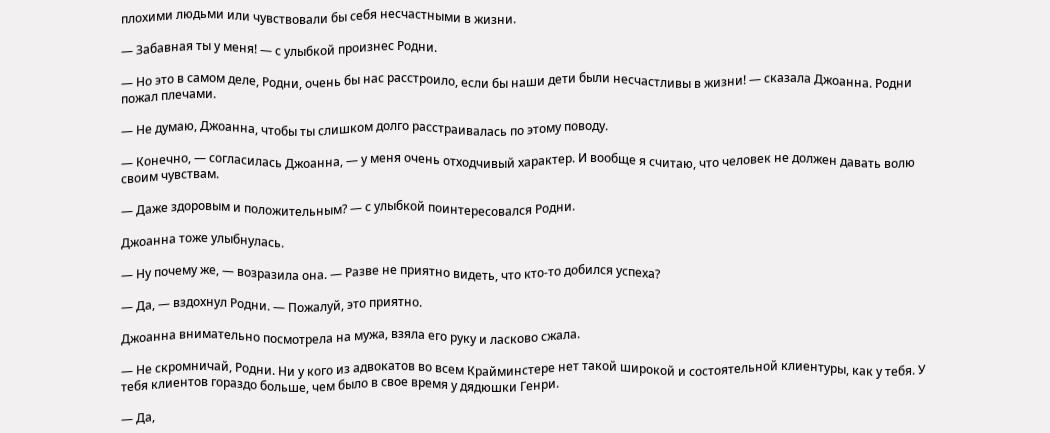плохими людьми или чувствовали бы себя несчастными в жизни.

— Забавная ты у меня! — с улыбкой произнес Родни.

— Но это в самом деле, Родни, очень бы нас расстроило, если бы наши дети были несчастливы в жизни! — сказала Джоанна. Родни пожал плечами.

— Не думаю, Джоанна, чтобы ты слишком долго расстраивалась по этому поводу.

— Конечно, — согласилась Джоанна, — у меня очень отходчивый характер. И вообще я считаю, что человек не должен давать волю своим чувствам.

— Даже здоровым и положительным? — с улыбкой поинтересовался Родни.

Джоанна тоже улыбнулась.

— Ну почему же, — возразила она. — Разве не приятно видеть, что кто-то добился успеха?

— Да, — вздохнул Родни. — Пожалуй, это приятно.

Джоанна внимательно посмотрела на мужа, взяла его руку и ласково сжала.

— Не скромничай, Родни. Ни у кого из адвокатов во всем Крайминстере нет такой широкой и состоятельной клиентуры, как у тебя. У тебя клиентов гораздо больше, чем было в свое время у дядюшки Генри.

— Да,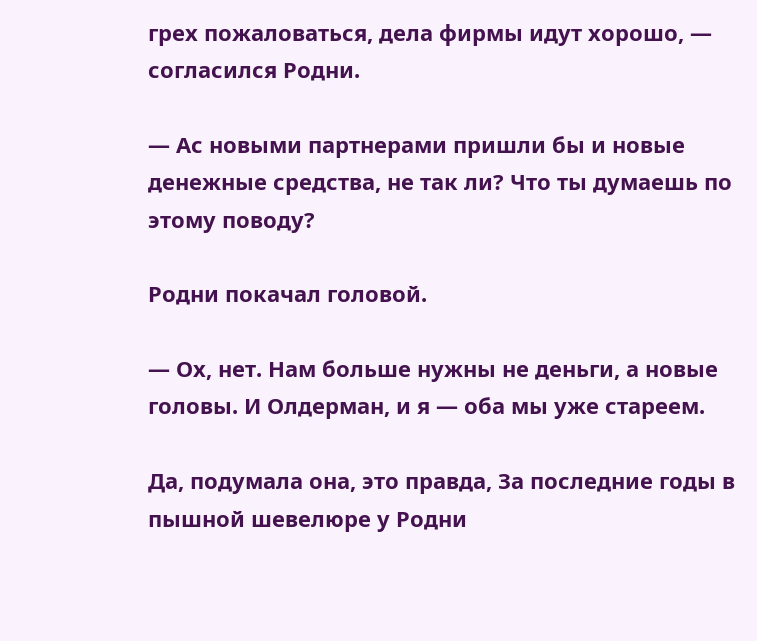грех пожаловаться, дела фирмы идут хорошо, — согласился Родни.

— Ас новыми партнерами пришли бы и новые денежные средства, не так ли? Что ты думаешь по этому поводу?

Родни покачал головой.

— Ох, нет. Нам больше нужны не деньги, а новые головы. И Олдерман, и я — оба мы уже стареем.

Да, подумала она, это правда, За последние годы в пышной шевелюре у Родни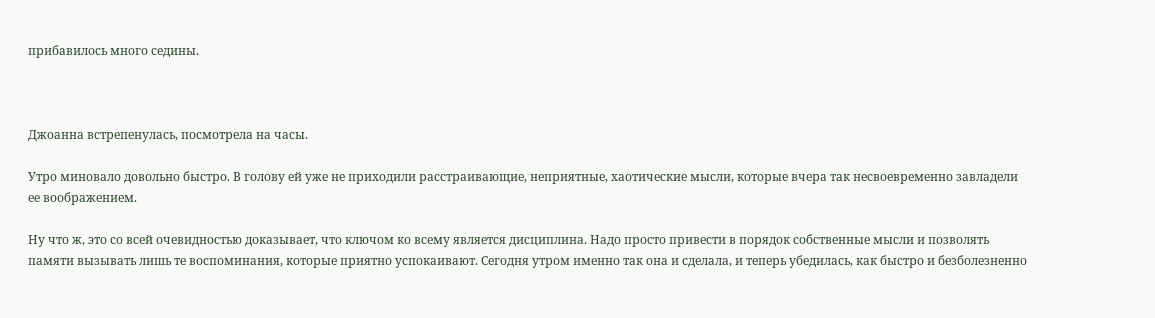прибавилось много седины.



Джоанна встрепенулась, посмотрела на часы.

Утро миновало довольно быстро. В голову ей уже не приходили расстраивающие, неприятные, хаотические мысли, которые вчера так несвоевременно завладели ее воображением.

Ну что ж, это со всей очевидностью доказывает, что ключом ко всему является дисциплина. Надо просто привести в порядок собственные мысли и позволять памяти вызывать лишь те воспоминания, которые приятно успокаивают. Сегодня утром именно так она и сделала, и теперь убедилась, как быстро и безболезненно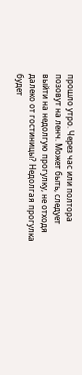прошло утро. Через час или полтора позовут на ленч. Может быть, следует выйти на недолгую прогулку, не отходя далеко от гостиницы? Недолгая прогулка будет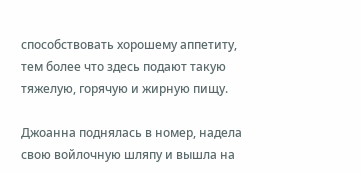способствовать хорошему аппетиту, тем более что здесь подают такую тяжелую, горячую и жирную пищу.

Джоанна поднялась в номер, надела свою войлочную шляпу и вышла на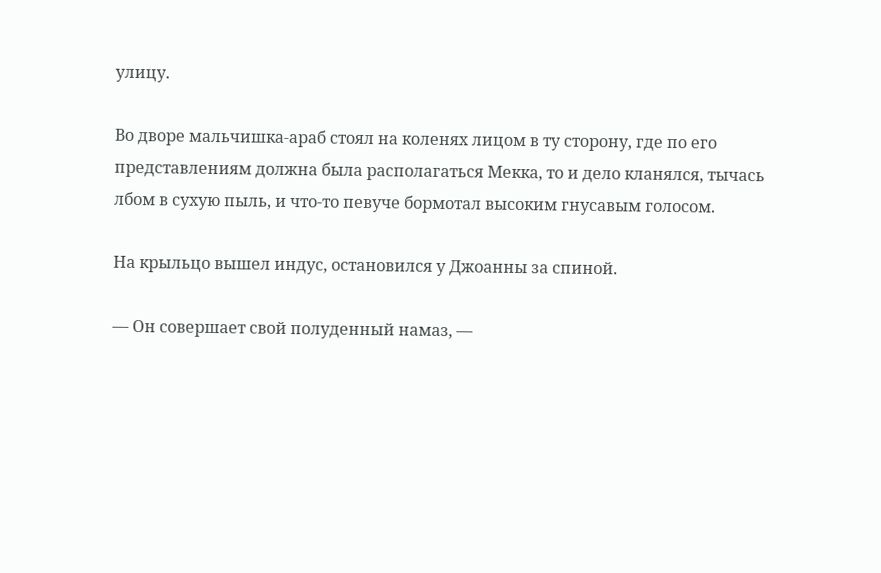улицу.

Во дворе мальчишка-араб стоял на коленях лицом в ту сторону, где по его представлениям должна была располагаться Мекка, то и дело кланялся, тычась лбом в сухую пыль, и что-то певуче бормотал высоким гнусавым голосом.

На крыльцо вышел индус, остановился у Джоанны за спиной.

— Он совершает свой полуденный намаз, —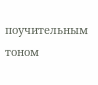поучительным тоном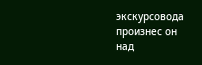экскурсовода произнес он над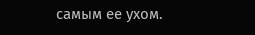самым ее ухом.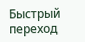Быстрый переход